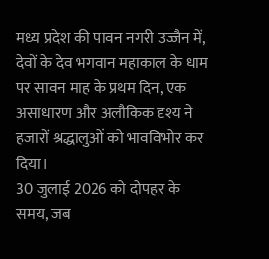मध्य प्रदेश की पावन नगरी उज्जैन में, देवों के देव भगवान महाकाल के धाम पर सावन माह के प्रथम दिन, एक असाधारण और अलौकिक दृश्य ने हजारों श्रद्धालुओं को भावविभोर कर दिया।
30 जुलाई 2026 को दोपहर के समय, जब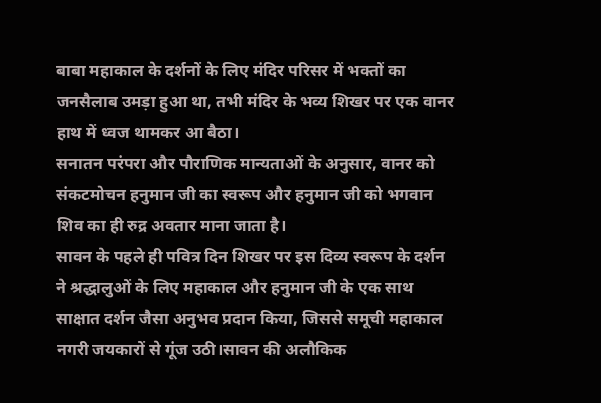बाबा महाकाल के दर्शनों के लिए मंदिर परिसर में भक्तों का जनसैलाब उमड़ा हुआ था, तभी मंदिर के भव्य शिखर पर एक वानर हाथ में ध्वज थामकर आ बैठा।
सनातन परंपरा और पौराणिक मान्यताओं के अनुसार, वानर को संकटमोचन हनुमान जी का स्वरूप और हनुमान जी को भगवान शिव का ही रुद्र अवतार माना जाता है।
सावन के पहले ही पवित्र दिन शिखर पर इस दिव्य स्वरूप के दर्शन ने श्रद्धालुओं के लिए महाकाल और हनुमान जी के एक साथ साक्षात दर्शन जैसा अनुभव प्रदान किया, जिससे समूची महाकाल नगरी जयकारों से गूंज उठी।सावन की अलौकिक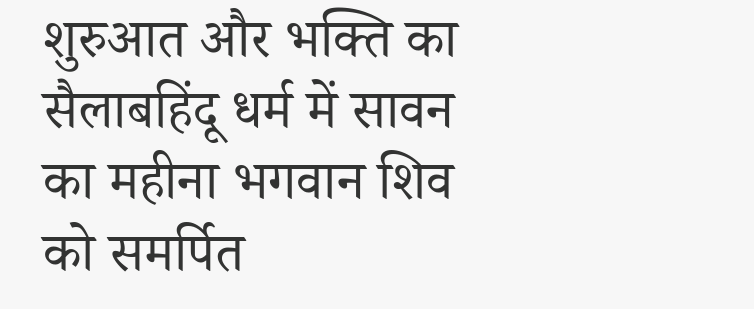शुरुआत और भक्ति का सैलाबहिंदू धर्म में सावन का महीना भगवान शिव को समर्पित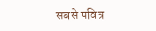सबसे पवित्र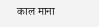काल माना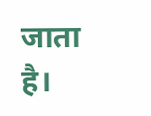जाता है।